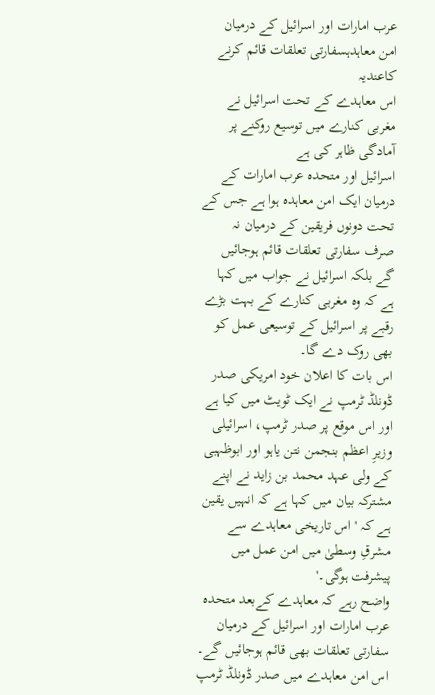عرب امارات اور اسرائیل کے درمیان امن معاہدہسفارتی تعلقات قائم کرنے کاعندیہ
اس معاہدے کے تحت اسرائیل نے مغربی کنارے میں توسیع روکنے پر آمادگی ظاہر کی ہے
اسرائیل اور متحدہ عرب امارات کے درمیان ایک امن معاہدہ ہوا ہے جس کے تحت دونوں فریقین کے درمیان نہ صرف سفارتی تعلقات قائم ہوجائیں گے بلکہ اسرائیل نے جواب میں کہا ہے کہ وہ مغربی کنارے کے بہت بڑے رقبے پر اسرائیل کے توسیعی عمل کو بھی روک دے گا۔
اس بات کا اعلان خود امریکی صدر ڈونلڈ ٹرمپ نے ایک ٹویٹ میں کیا ہے اور اس موقع پر صدر ٹرمپ، اسرائیلی وزیرِ اعظم بنجمن نتن یاہو اور ابوظہبی کے ولی عہد محمد بن زاید نے اپنے مشترکہ بیان میں کہا ہے کہ انہیں یقین ہے کہ ' اس تاریخی معاہدے سے مشرقِ وسطیٰ میں امن عمل میں پیشرفت ہوگی۔'
واضح رہے کہ معاہدے کےبعد متحدہ عرب امارات اور اسرائیل کے درمیان سفارتی تعلقات بھی قائم ہوجائیں گے۔ اس امن معاہدے میں صدر ڈونلڈ ٹرمپ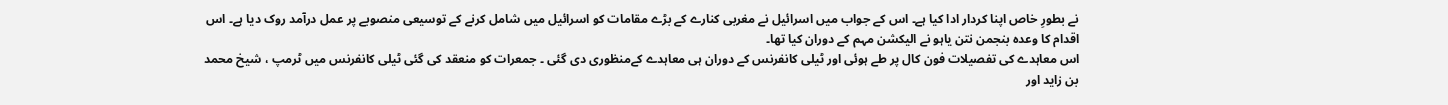نے بطورِ خاص اپنا کردار ادا کیا ہے۔ اس کے جواب میں اسرائیل نے مغربی کنارے کے بڑے مقامات کو اسرائیل میں شامل کرنے کے توسیعی منصوبے پر عمل درآمد روک دیا ہے۔ اس اقدام کا وعدہ بنجمن نتن یاہو نے الیکشن مہم کے دوران کیا تھا۔
اس معاہدے کی تفصیلات فون کال پر طے ہوئی اور ٹیلی کانفرنس کے دوران ہی معاہدے کےمنظوری دی گئی ۔ جمعرات کو منعقد کی گئی ٹیلی کانفرنس میں ٹرمپ ، شیخ محمد بن زاید اور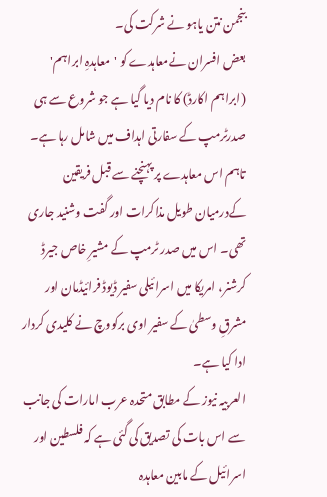بنجمن نتن یاہو نے شرکت کی۔
بعض افسران نےمعاہدے کو 'معاہدہِ ابراہم' (ابراہم اکارڈ) کا نام دیا گیا ہے جو شروع سے ہی صدرٹرمپ کے سفارتی اہداف میں شامل رہا ہے۔ تاہم اس معاہدے پر پہنچنے سے قبل فریقین کےدرمیان طویل مذاکرات اور گفت وشنید جاری تھی۔ اس میں صدر ٹرمپ کے مشیرِ خاص جیرڈ کرشنر، امریکا میں اسرائیلی سفیر ڈیوڈ فرائیڈمان اور مشرقِ وسطیٰ کے سفیر اوی برکووچ نے کلیدی کردار ادا کیا ہے۔
العربیہ نیوز کے مطابق متحدہ عرب امارات کی جانب سے اس بات کی تصدیق کی گئی ہے کہ فلسطین اور اسرائیل کے مابین معاہدہ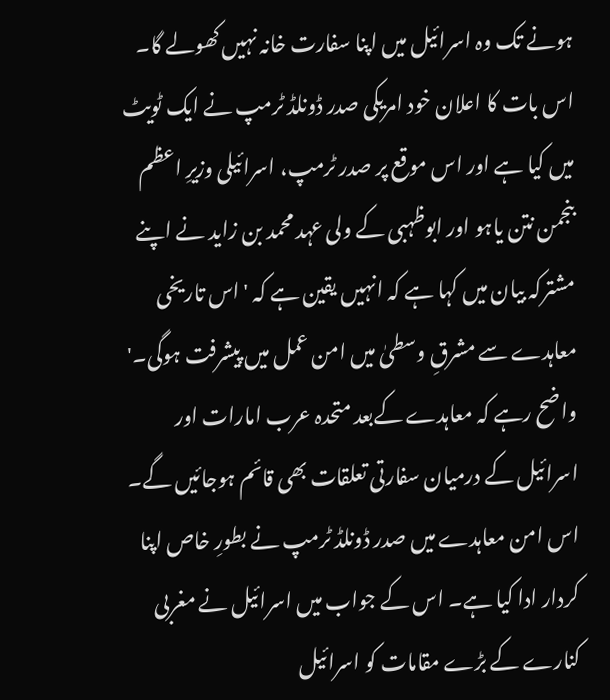ہونے تک وہ اسرائیل میں اپنا سفارت خانہ نہیں کھولے گا۔
اس بات کا اعلان خود امریکی صدر ڈونلڈ ٹرمپ نے ایک ٹویٹ میں کیا ہے اور اس موقع پر صدر ٹرمپ، اسرائیلی وزیرِ اعظم بنجمن نتن یاہو اور ابوظہبی کے ولی عہد محمد بن زاید نے اپنے مشترکہ بیان میں کہا ہے کہ انہیں یقین ہے کہ ' اس تاریخی معاہدے سے مشرقِ وسطیٰ میں امن عمل میں پیشرفت ہوگی۔'
واضح رہے کہ معاہدے کےبعد متحدہ عرب امارات اور اسرائیل کے درمیان سفارتی تعلقات بھی قائم ہوجائیں گے۔ اس امن معاہدے میں صدر ڈونلڈ ٹرمپ نے بطورِ خاص اپنا کردار ادا کیا ہے۔ اس کے جواب میں اسرائیل نے مغربی کنارے کے بڑے مقامات کو اسرائیل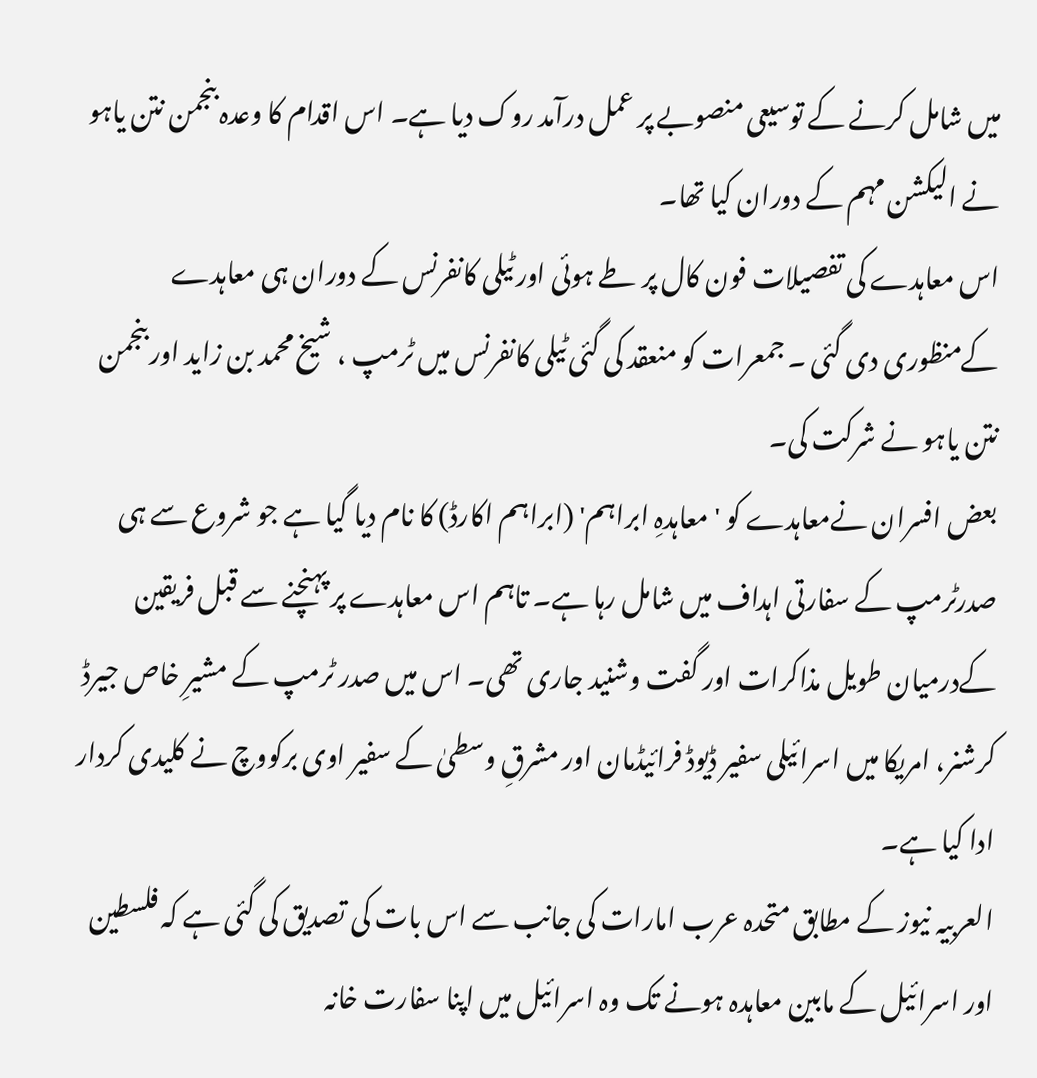میں شامل کرنے کے توسیعی منصوبے پر عمل درآمد روک دیا ہے۔ اس اقدام کا وعدہ بنجمن نتن یاہو نے الیکشن مہم کے دوران کیا تھا۔
اس معاہدے کی تفصیلات فون کال پر طے ہوئی اور ٹیلی کانفرنس کے دوران ہی معاہدے کےمنظوری دی گئی ۔ جمعرات کو منعقد کی گئی ٹیلی کانفرنس میں ٹرمپ ، شیخ محمد بن زاید اور بنجمن نتن یاہو نے شرکت کی۔
بعض افسران نےمعاہدے کو 'معاہدہِ ابراہم' (ابراہم اکارڈ) کا نام دیا گیا ہے جو شروع سے ہی صدرٹرمپ کے سفارتی اہداف میں شامل رہا ہے۔ تاہم اس معاہدے پر پہنچنے سے قبل فریقین کےدرمیان طویل مذاکرات اور گفت وشنید جاری تھی۔ اس میں صدر ٹرمپ کے مشیرِ خاص جیرڈ کرشنر، امریکا میں اسرائیلی سفیر ڈیوڈ فرائیڈمان اور مشرقِ وسطیٰ کے سفیر اوی برکووچ نے کلیدی کردار ادا کیا ہے۔
العربیہ نیوز کے مطابق متحدہ عرب امارات کی جانب سے اس بات کی تصدیق کی گئی ہے کہ فلسطین اور اسرائیل کے مابین معاہدہ ہونے تک وہ اسرائیل میں اپنا سفارت خانہ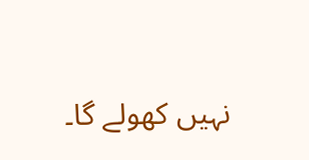نہیں کھولے گا۔